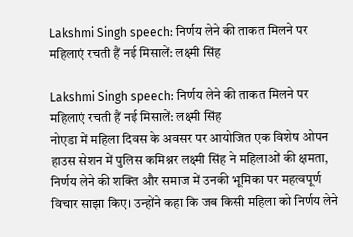Lakshmi Singh speech: निर्णय लेने की ताकत मिलने पर महिलाएं रचती हैं नई मिसालें: लक्ष्मी सिंह

Lakshmi Singh speech: निर्णय लेने की ताकत मिलने पर महिलाएं रचती हैं नई मिसालें: लक्ष्मी सिंह
नोएडा में महिला दिवस के अवसर पर आयोजित एक विशेष ओपन हाउस सेशन में पुलिस कमिश्नर लक्ष्मी सिंह ने महिलाओं की क्षमता, निर्णय लेने की शक्ति और समाज में उनकी भूमिका पर महत्वपूर्ण विचार साझा किए। उन्होंने कहा कि जब किसी महिला को निर्णय लेने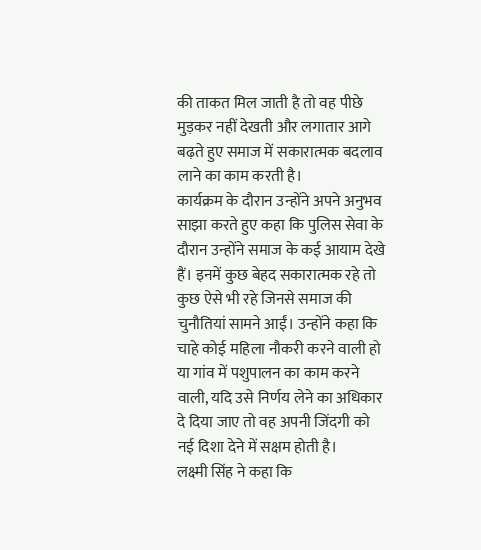की ताकत मिल जाती है तो वह पीछे मुड़कर नहीं देखती और लगातार आगे बढ़ते हुए समाज में सकारात्मक बदलाव लाने का काम करती है।
कार्यक्रम के दौरान उन्होंने अपने अनुभव साझा करते हुए कहा कि पुलिस सेवा के दौरान उन्होंने समाज के कई आयाम देखे हैं। इनमें कुछ बेहद सकारात्मक रहे तो कुछ ऐसे भी रहे जिनसे समाज की चुनौतियां सामने आईं। उन्होंने कहा कि चाहे कोई महिला नौकरी करने वाली हो या गांव में पशुपालन का काम करने वाली, यदि उसे निर्णय लेने का अधिकार दे दिया जाए तो वह अपनी जिंदगी को नई दिशा देने में सक्षम होती है।
लक्ष्मी सिंह ने कहा कि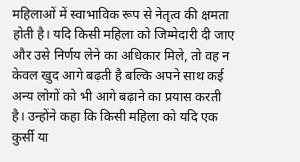महिलाओं में स्वाभाविक रूप से नेतृत्व की क्षमता होती है। यदि किसी महिला को जिम्मेदारी दी जाए और उसे निर्णय लेने का अधिकार मिले, तो वह न केवल खुद आगे बढ़ती है बल्कि अपने साथ कई अन्य लोगों को भी आगे बढ़ाने का प्रयास करती है। उन्होंने कहा कि किसी महिला को यदि एक कुर्सी या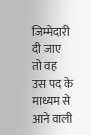जिम्मेदारी दी जाए तो वह उस पद के माध्यम से आने वाली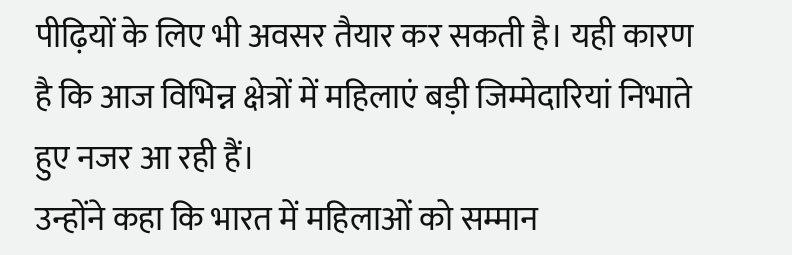पीढ़ियों के लिए भी अवसर तैयार कर सकती है। यही कारण है कि आज विभिन्न क्षेत्रों में महिलाएं बड़ी जिम्मेदारियां निभाते हुए नजर आ रही हैं।
उन्होंने कहा कि भारत में महिलाओं को सम्मान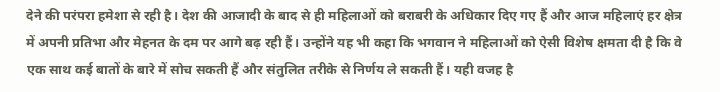देने की परंपरा हमेशा से रही है। देश की आजादी के बाद से ही महिलाओं को बराबरी के अधिकार दिए गए हैं और आज महिलाएं हर क्षेत्र में अपनी प्रतिभा और मेहनत के दम पर आगे बढ़ रही हैं। उन्होंने यह भी कहा कि भगवान ने महिलाओं को ऐसी विशेष क्षमता दी है कि वे एक साथ कई बातों के बारे में सोच सकती हैं और संतुलित तरीके से निर्णय ले सकती हैं। यही वजह है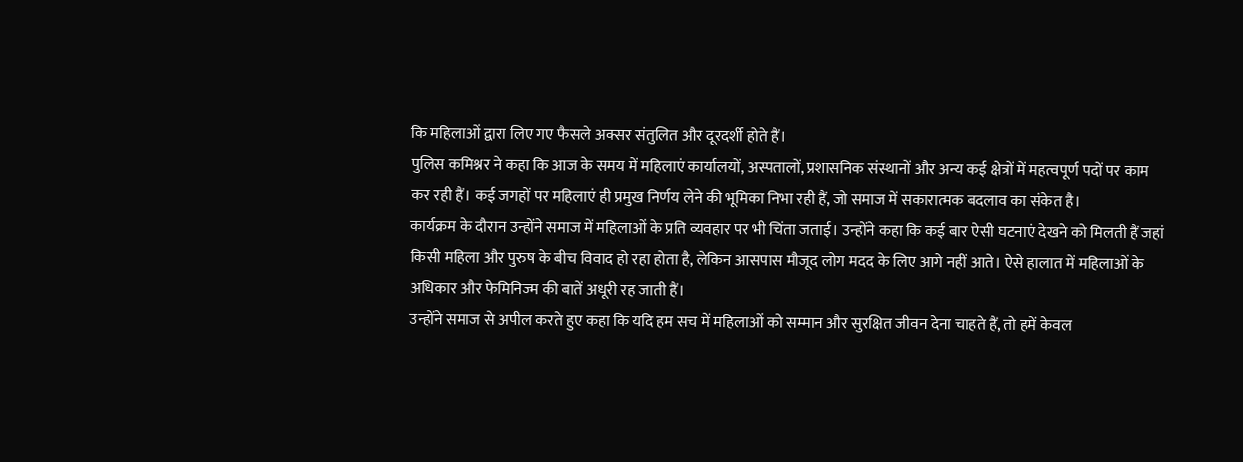कि महिलाओं द्वारा लिए गए फैसले अक्सर संतुलित और दूरदर्शी होते हैं।
पुलिस कमिश्नर ने कहा कि आज के समय में महिलाएं कार्यालयों, अस्पतालों, प्रशासनिक संस्थानों और अन्य कई क्षेत्रों में महत्वपूर्ण पदों पर काम कर रही हैं। कई जगहों पर महिलाएं ही प्रमुख निर्णय लेने की भूमिका निभा रही हैं, जो समाज में सकारात्मक बदलाव का संकेत है।
कार्यक्रम के दौरान उन्होंने समाज में महिलाओं के प्रति व्यवहार पर भी चिंता जताई। उन्होंने कहा कि कई बार ऐसी घटनाएं देखने को मिलती हैं जहां किसी महिला और पुरुष के बीच विवाद हो रहा होता है, लेकिन आसपास मौजूद लोग मदद के लिए आगे नहीं आते। ऐसे हालात में महिलाओं के अधिकार और फेमिनिज्म की बातें अधूरी रह जाती हैं।
उन्होंने समाज से अपील करते हुए कहा कि यदि हम सच में महिलाओं को सम्मान और सुरक्षित जीवन देना चाहते हैं, तो हमें केवल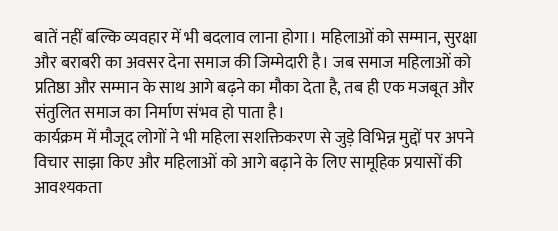बातें नहीं बल्कि व्यवहार में भी बदलाव लाना होगा। महिलाओं को सम्मान, सुरक्षा और बराबरी का अवसर देना समाज की जिम्मेदारी है। जब समाज महिलाओं को प्रतिष्ठा और सम्मान के साथ आगे बढ़ने का मौका देता है, तब ही एक मजबूत और संतुलित समाज का निर्माण संभव हो पाता है।
कार्यक्रम में मौजूद लोगों ने भी महिला सशक्तिकरण से जुड़े विभिन्न मुद्दों पर अपने विचार साझा किए और महिलाओं को आगे बढ़ाने के लिए सामूहिक प्रयासों की आवश्यकता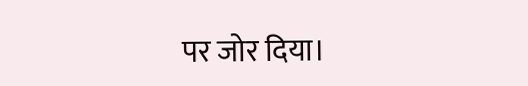पर जोर दिया।